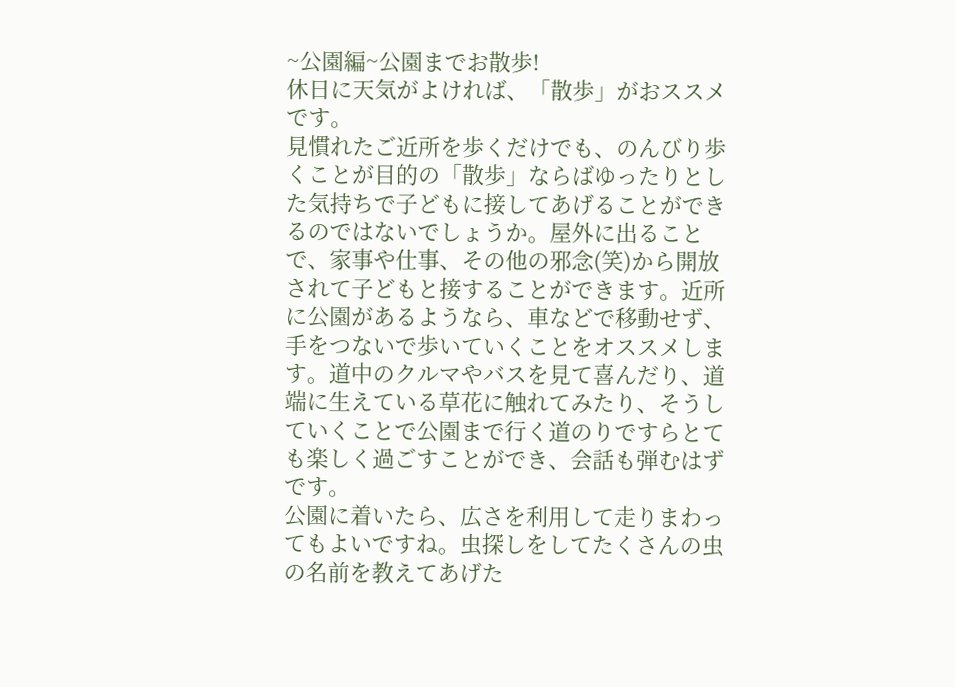~公園編~公園までお散歩!
休日に天気がよければ、「散歩」がおススメです。
見慣れたご近所を歩くだけでも、のんびり歩くことが目的の「散歩」ならばゆったりとした気持ちで子どもに接してあげることができるのではないでしょうか。屋外に出ることで、家事や仕事、その他の邪念(笑)から開放されて子どもと接することができます。近所に公園があるようなら、車などで移動せず、手をつないで歩いていくことをオススメします。道中のクルマやバスを見て喜んだり、道端に生えている草花に触れてみたり、そうしていくことで公園まで行く道のりですらとても楽しく過ごすことができ、会話も弾むはずです。
公園に着いたら、広さを利用して走りまわってもよいですね。虫探しをしてたくさんの虫の名前を教えてあげた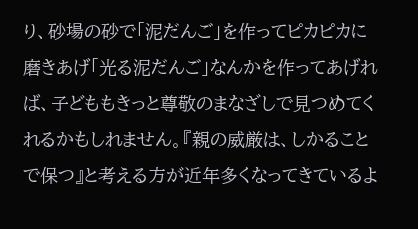り、砂場の砂で「泥だんご」を作ってピカピカに磨きあげ「光る泥だんご」なんかを作ってあげれば、子どももきっと尊敬のまなざしで見つめてくれるかもしれません。『親の威厳は、しかることで保つ』と考える方が近年多くなってきているよ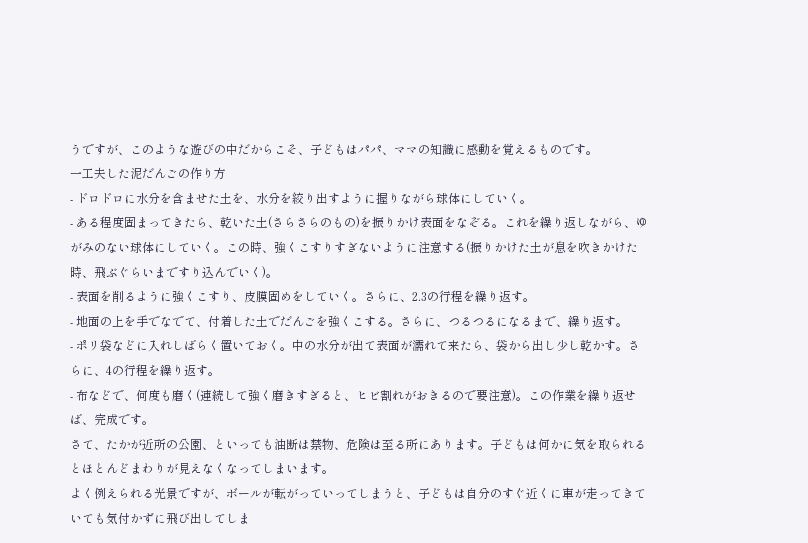うですが、このような遊びの中だからこそ、子どもはパパ、ママの知識に感動を覚えるものです。
一工夫した泥だんごの作り方
- ドロドロに水分を含ませた土を、水分を絞り出すように握りながら球体にしていく。
- ある程度固まってきたら、乾いた土(さらさらのもの)を振りかけ表面をなぞる。これを繰り返しながら、ゆがみのない球体にしていく。この時、強くこすりすぎないように注意する(振りかけた土が息を吹きかけた時、飛ぶぐらいまですり込んでいく)。
- 表面を削るように強くこすり、皮膜固めをしていく。さらに、2.3の行程を繰り返す。
- 地面の上を手でなでて、付着した土でだんごを強くこする。さらに、つるつるになるまで、繰り返す。
- ポリ袋などに入れしばらく置いておく。中の水分が出て表面が濡れて来たら、袋から出し少し乾かす。さらに、4の行程を繰り返す。
- 布などで、何度も磨く(連続して強く磨きすぎると、ヒビ割れがおきるので要注意)。この作業を繰り返せば、完成です。
さて、たかが近所の公園、といっても油断は禁物、危険は至る所にあります。子どもは何かに気を取られるとほとんどまわりが見えなくなってしまいます。
よく例えられる光景ですが、ボールが転がっていってしまうと、子どもは自分のすぐ近くに車が走ってきていても気付かずに飛び出してしま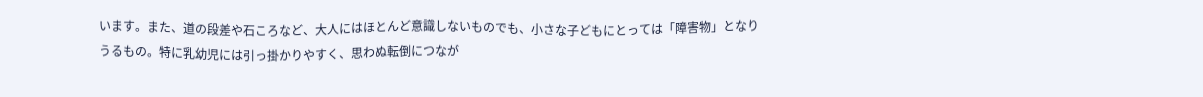います。また、道の段差や石ころなど、大人にはほとんど意識しないものでも、小さな子どもにとっては「障害物」となりうるもの。特に乳幼児には引っ掛かりやすく、思わぬ転倒につなが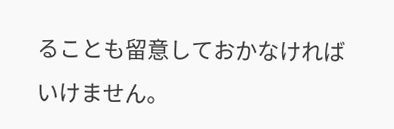ることも留意しておかなければいけません。